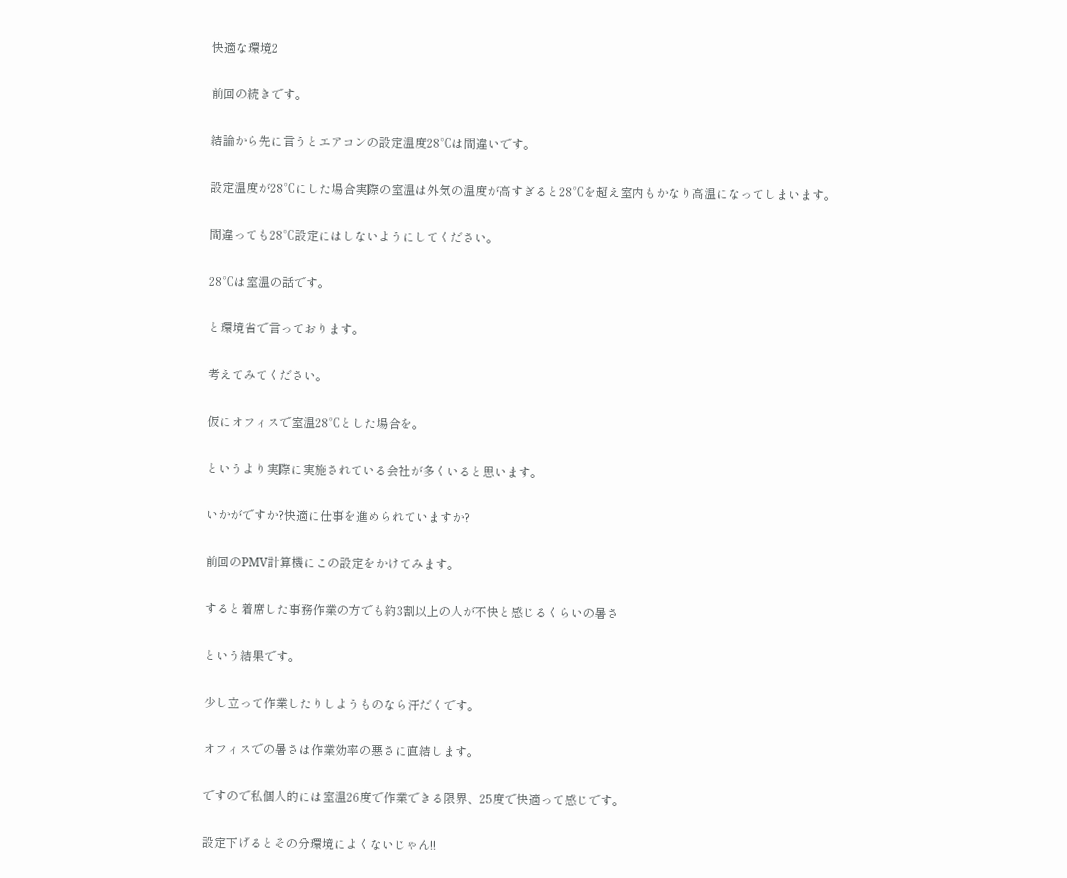快適な環境2

前回の続きです。

結論から先に言うとエアコンの設定温度28℃は間違いです。

設定温度が28℃にした場合実際の室温は外気の温度が高すぎると28℃を超え室内もかなり高温になってしまいます。

間違っても28℃設定にはしないようにしてください。

28℃は室温の話です。

と環境省で言っております。

考えてみてください。

仮にオフィスで室温28℃とした場合を。

というより実際に実施されている会社が多くいると思います。

いかがですか?快適に仕事を進められていますか?

前回のPMV計算機にこの設定をかけてみます。

すると着席した事務作業の方でも約3割以上の人が不快と感じるくらいの暑さ

という結果です。

少し立って作業したりしようものなら汗だくです。

オフィスでの暑さは作業効率の悪さに直結します。

ですので私個人的には室温26度で作業できる限界、25度で快適って感じです。

設定下げるとその分環境によくないじゃん!!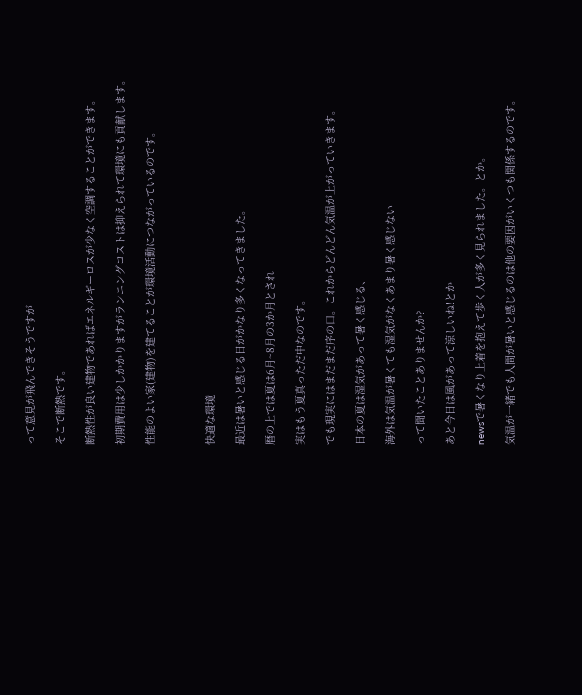って意見が飛んできそうですが

そこで断熱です。

断熱性が良い建物であればエネルギーロスが少なく空調することができます。

初期費用は少しかかりますがランニングコストは抑えられて環境にも貢献します。

性能のよい家(建物)を建てることが環境活動につながっているのです。



快適な環境

最近は暑いと感じる日がかなり多くなってきました。

暦の上では夏は6月~8月の3か月とされ

実はもう夏真っただ中なのです。

でも現実にはまだまだ序の口。これからどんどん気温が上がっていきます。

日本の夏は湿気があって暑く感じる、

海外は気温が暑くても湿気がなくあまり暑く感じない

って聞いたことありませんか?

あと今日は風があって涼しいね!とか

newsで暑くなり上着を抱えて歩く人が多く見られました。とか。

気温が一緒でも人間が暑いと感じるのは他の要因がいくつも関係するのです。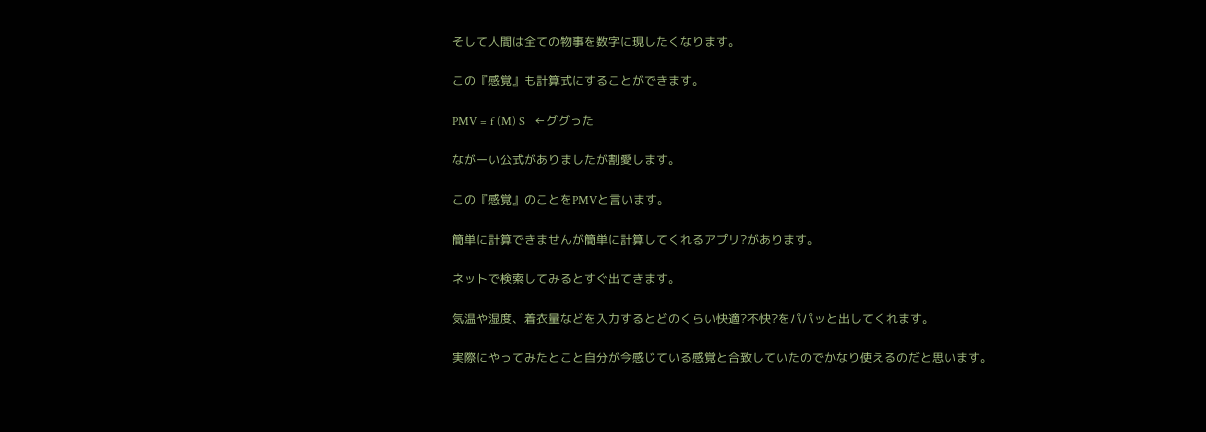そして人間は全ての物事を数字に現したくなります。

この『感覚』も計算式にすることができます。

PMV = f (M) S   ←ググった

ながーい公式がありましたが割愛します。

この『感覚』のことをPMVと言います。

簡単に計算できませんが簡単に計算してくれるアプリ?があります。

ネットで検索してみるとすぐ出てきます。

気温や湿度、着衣量などを入力するとどのくらい快適?不快?をパパッと出してくれます。

実際にやってみたとこと自分が今感じている感覚と合致していたのでかなり使えるのだと思います。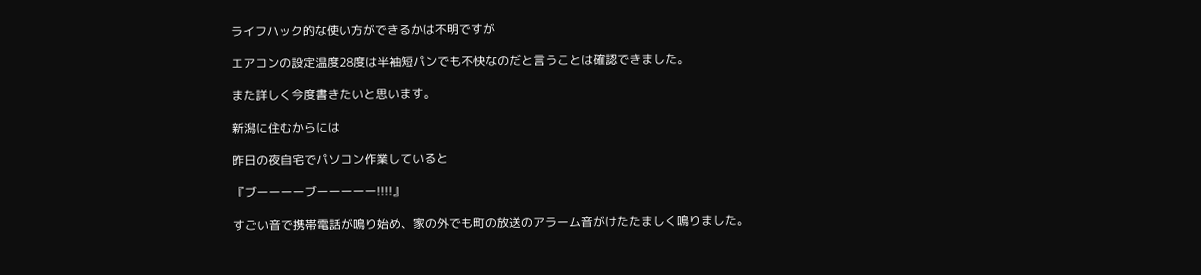ライフハック的な使い方ができるかは不明ですが

エアコンの設定温度28度は半袖短パンでも不快なのだと言うことは確認できました。

また詳しく今度書きたいと思います。

新潟に住むからには

昨日の夜自宅でパソコン作業していると

『ブーーーーブーーーーー!!!!』

すごい音で携帯電話が鳴り始め、家の外でも町の放送のアラーム音がけたたましく鳴りました。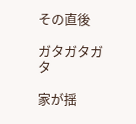その直後

ガタガタガタ

家が揺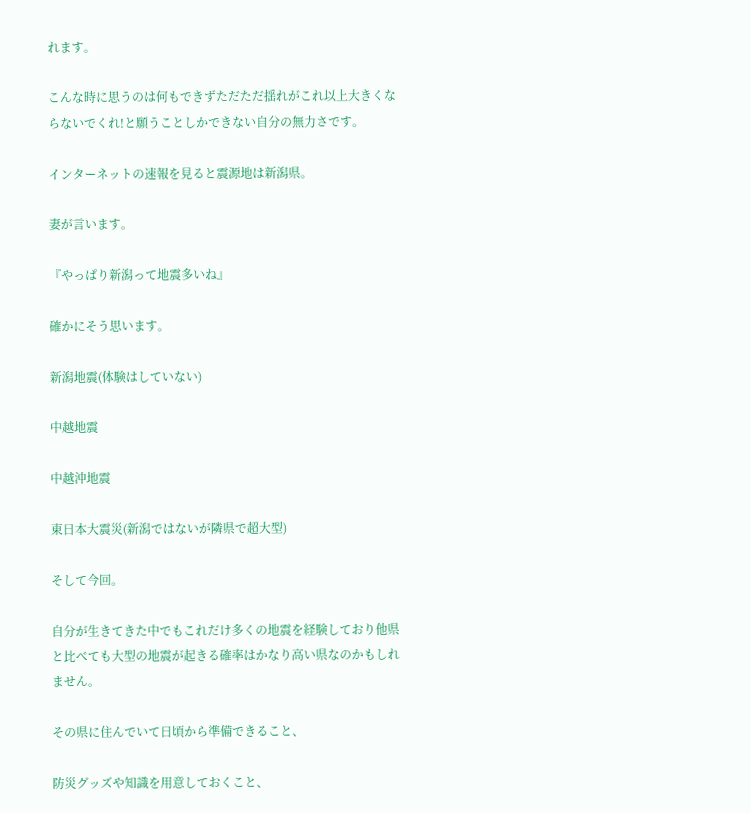れます。

こんな時に思うのは何もできずただただ揺れがこれ以上大きくならないでくれ!と願うことしかできない自分の無力さです。

インターネットの速報を見ると震源地は新潟県。

妻が言います。

『やっぱり新潟って地震多いね』

確かにそう思います。

新潟地震(体験はしていない)

中越地震

中越沖地震

東日本大震災(新潟ではないが隣県で超大型)

そして今回。

自分が生きてきた中でもこれだけ多くの地震を経験しており他県と比べても大型の地震が起きる確率はかなり高い県なのかもしれません。

その県に住んでいて日頃から準備できること、

防災グッズや知識を用意しておくこと、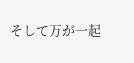そして万が一起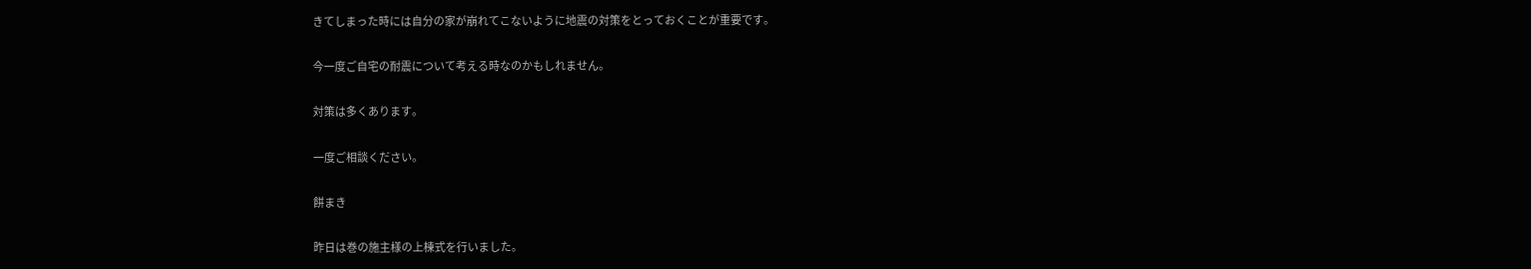きてしまった時には自分の家が崩れてこないように地震の対策をとっておくことが重要です。

今一度ご自宅の耐震について考える時なのかもしれません。

対策は多くあります。

一度ご相談ください。

餅まき

昨日は巻の施主様の上棟式を行いました。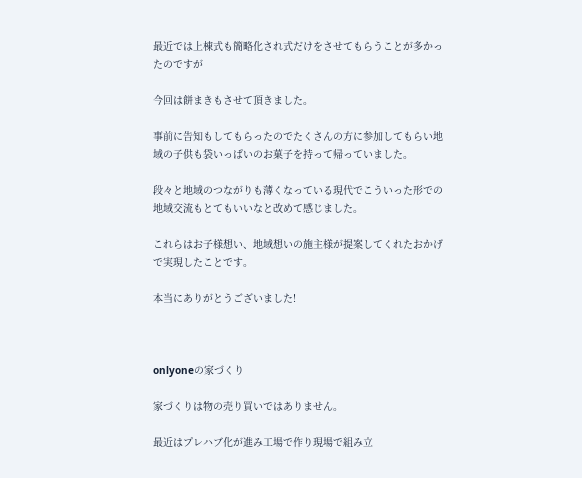最近では上棟式も簡略化され式だけをさせてもらうことが多かったのですが

今回は餅まきもさせて頂きました。

事前に告知もしてもらったのでたくさんの方に参加してもらい地域の子供も袋いっぱいのお菓子を持って帰っていました。

段々と地域のつながりも薄くなっている現代でこういった形での地域交流もとてもいいなと改めて感じました。

これらはお子様想い、地域想いの施主様が提案してくれたおかげで実現したことです。

本当にありがとうございました!



onlyoneの家づくり

家づくりは物の売り買いではありません。

最近はプレハブ化が進み工場で作り現場で組み立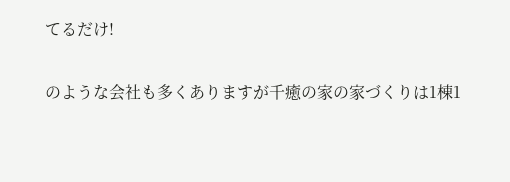てるだけ!

のような会社も多くありますが千癒の家の家づくりは1棟1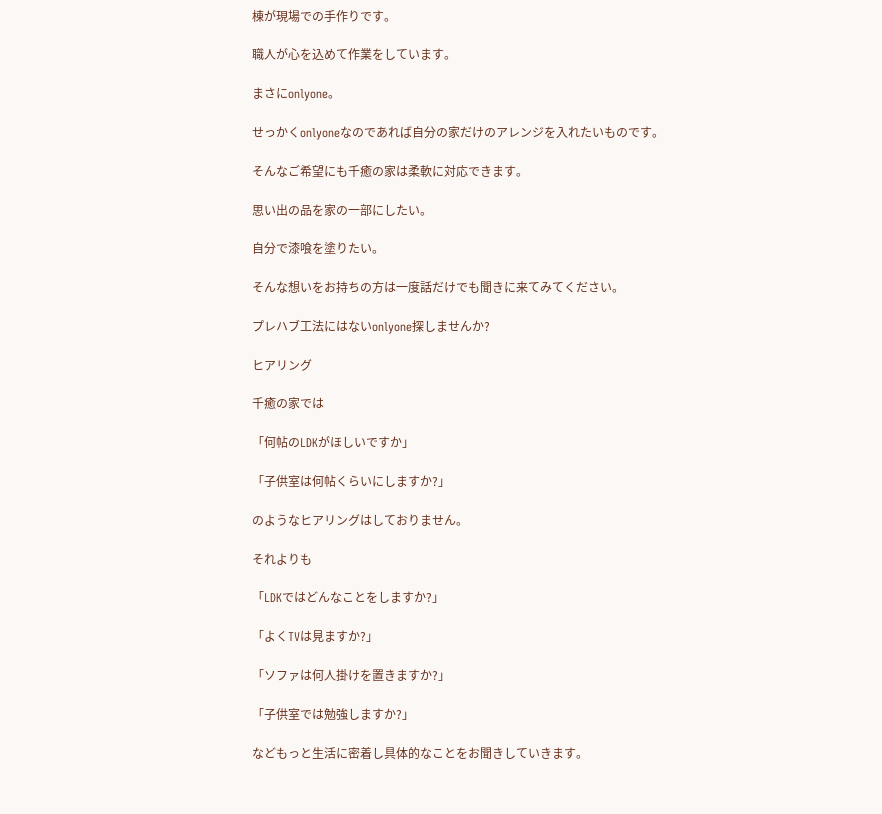棟が現場での手作りです。

職人が心を込めて作業をしています。

まさにonlyone。

せっかくonlyoneなのであれば自分の家だけのアレンジを入れたいものです。

そんなご希望にも千癒の家は柔軟に対応できます。

思い出の品を家の一部にしたい。

自分で漆喰を塗りたい。

そんな想いをお持ちの方は一度話だけでも聞きに来てみてください。

プレハブ工法にはないonlyone探しませんか?

ヒアリング

千癒の家では

「何帖のLDKがほしいですか」

「子供室は何帖くらいにしますか?」

のようなヒアリングはしておりません。

それよりも

「LDKではどんなことをしますか?」

「よくTVは見ますか?」

「ソファは何人掛けを置きますか?」

「子供室では勉強しますか?」

などもっと生活に密着し具体的なことをお聞きしていきます。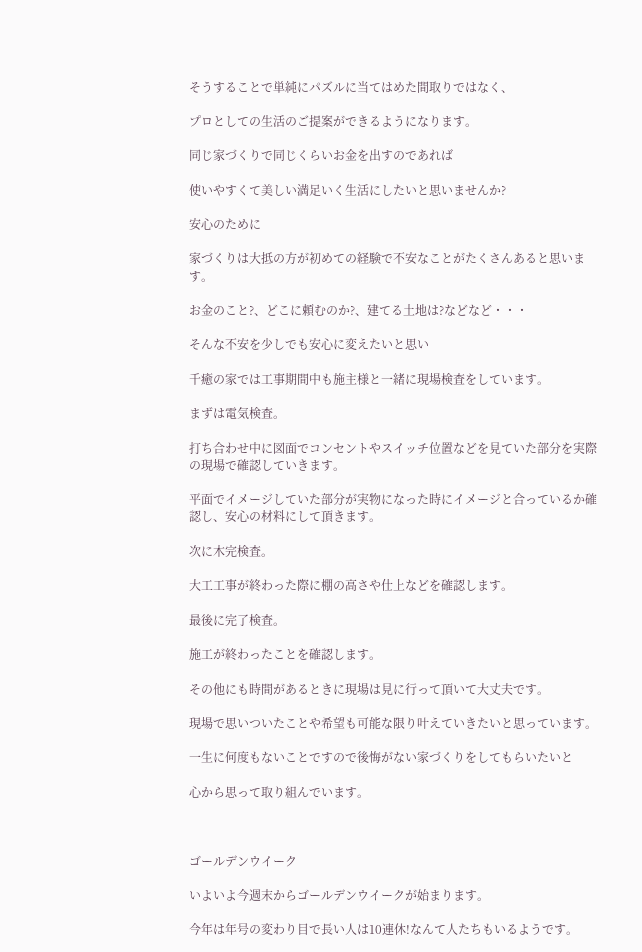そうすることで単純にパズルに当てはめた間取りではなく、

プロとしての生活のご提案ができるようになります。

同じ家づくりで同じくらいお金を出すのであれば

使いやすくて美しい満足いく生活にしたいと思いませんか?

安心のために

家づくりは大抵の方が初めての経験で不安なことがたくさんあると思います。

お金のこと?、どこに頼むのか?、建てる土地は?などなど・・・

そんな不安を少しでも安心に変えたいと思い

千癒の家では工事期間中も施主様と一緒に現場検査をしています。

まずは電気検査。

打ち合わせ中に図面でコンセントやスイッチ位置などを見ていた部分を実際の現場で確認していきます。

平面でイメージしていた部分が実物になった時にイメージと合っているか確認し、安心の材料にして頂きます。

次に木完検査。

大工工事が終わった際に棚の高さや仕上などを確認します。

最後に完了検査。

施工が終わったことを確認します。

その他にも時間があるときに現場は見に行って頂いて大丈夫です。

現場で思いついたことや希望も可能な限り叶えていきたいと思っています。

一生に何度もないことですので後悔がない家づくりをしてもらいたいと

心から思って取り組んでいます。



ゴールデンウイーク

いよいよ今週末からゴールデンウイークが始まります。

今年は年号の変わり目で長い人は10連休!なんて人たちもいるようです。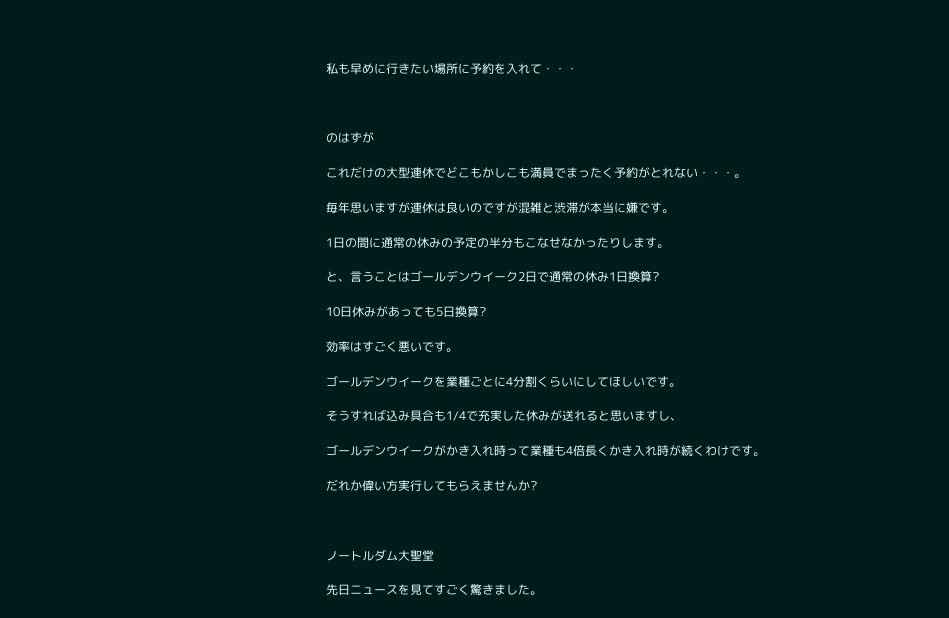私も早めに行きたい場所に予約を入れて・・・



のはずが

これだけの大型連休でどこもかしこも満員でまったく予約がとれない・・・。

毎年思いますが連休は良いのですが混雑と渋滞が本当に嫌です。

1日の間に通常の休みの予定の半分もこなせなかったりします。

と、言うことはゴールデンウイーク2日で通常の休み1日換算?

10日休みがあっても5日換算?

効率はすごく悪いです。

ゴールデンウイークを業種ごとに4分割くらいにしてほしいです。

そうすれば込み具合も1/4で充実した休みが送れると思いますし、

ゴールデンウイークがかき入れ時って業種も4倍長くかき入れ時が続くわけです。

だれか偉い方実行してもらえませんか?



ノートルダム大聖堂

先日ニュースを見てすごく驚きました。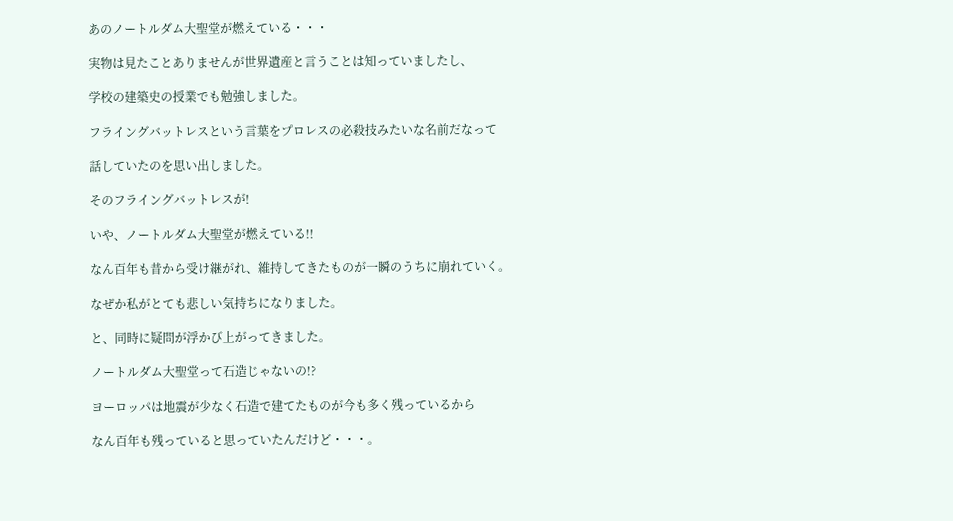あのノートルダム大聖堂が燃えている・・・

実物は見たことありませんが世界遺産と言うことは知っていましたし、

学校の建築史の授業でも勉強しました。

フライングバットレスという言葉をプロレスの必殺技みたいな名前だなって

話していたのを思い出しました。

そのフライングバットレスが!

いや、ノートルダム大聖堂が燃えている!!

なん百年も昔から受け継がれ、維持してきたものが一瞬のうちに崩れていく。

なぜか私がとても悲しい気持ちになりました。

と、同時に疑問が浮かび上がってきました。

ノートルダム大聖堂って石造じゃないの!?

ヨーロッパは地震が少なく石造で建てたものが今も多く残っているから

なん百年も残っていると思っていたんだけど・・・。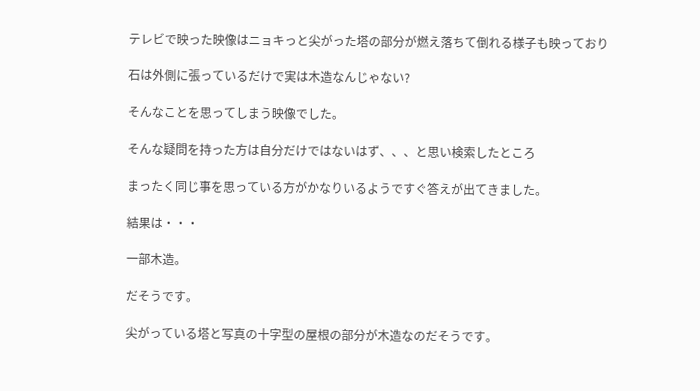テレビで映った映像はニョキっと尖がった塔の部分が燃え落ちて倒れる様子も映っており

石は外側に張っているだけで実は木造なんじゃない?

そんなことを思ってしまう映像でした。

そんな疑問を持った方は自分だけではないはず、、、と思い検索したところ

まったく同じ事を思っている方がかなりいるようですぐ答えが出てきました。

結果は・・・

一部木造。

だそうです。

尖がっている塔と写真の十字型の屋根の部分が木造なのだそうです。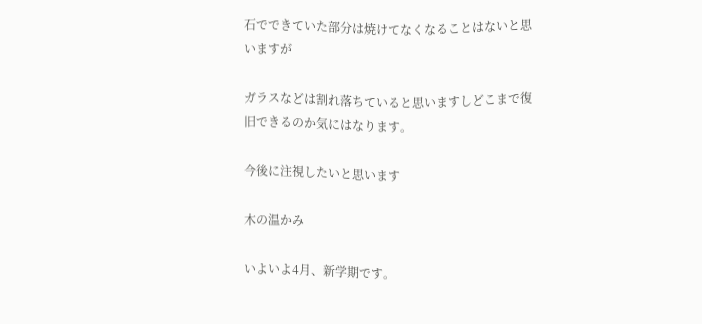石でできていた部分は焼けてなくなることはないと思いますが

ガラスなどは割れ落ちていると思いますしどこまで復旧できるのか気にはなります。

今後に注視したいと思います

木の温かみ

いよいよ4月、新学期です。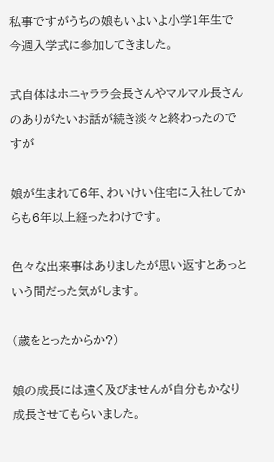私事ですがうちの娘もいよいよ小学1年生で今週入学式に参加してきました。

式自体はホニャララ会長さんやマルマル長さんのありがたいお話が続き淡々と終わったのですが

娘が生まれて6年、わいけい住宅に入社してからも6年以上経ったわけです。

色々な出来事はありましたが思い返すとあっという間だった気がします。

(歳をとったからか?)

娘の成長には遠く及びませんが自分もかなり成長させてもらいました。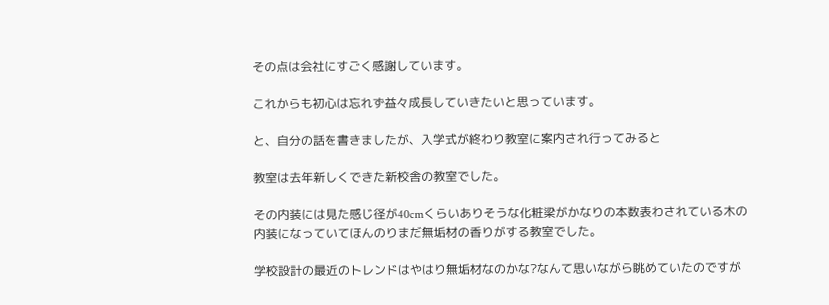その点は会社にすごく感謝しています。

これからも初心は忘れず益々成長していきたいと思っています。

と、自分の話を書きましたが、入学式が終わり教室に案内され行ってみると

教室は去年新しくできた新校舎の教室でした。

その内装には見た感じ径が40cmくらいありそうな化粧梁がかなりの本数表わされている木の内装になっていてほんのりまだ無垢材の香りがする教室でした。

学校設計の最近のトレンドはやはり無垢材なのかな?なんて思いながら眺めていたのですが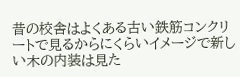昔の校舎はよくある古い鉄筋コンクリートで見るからにくらいイメージで新しい木の内装は見た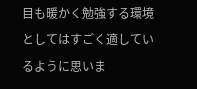目も暖かく勉強する環境としてはすごく適しているように思いま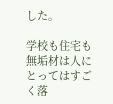した。

学校も住宅も無垢材は人にとってはすごく落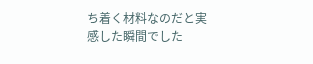ち着く材料なのだと実感した瞬間でした